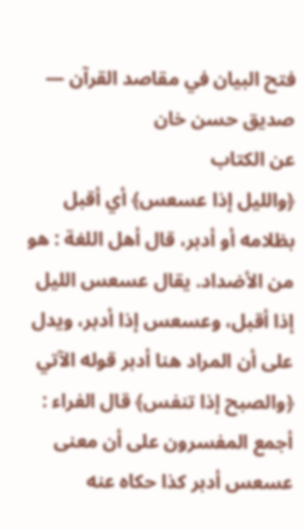فتح البيان في مقاصد القرآن — صديق حسن خان
عن الكتاب
﴿والليل إذا عسعس﴾ أي أقبل بظلامه أو أدبر، قال أهل اللغة : هو من الأضداد. يقال عسعس الليل إذا أقبل، وعسعس إذا أدبر، ويدل على أن المراد هنا أدبر قوله الآتي ﴿والصبح إذا تنفس﴾ قال الفراء : أجمع المفسرون على أن معنى عسعس أدبر كذا حكاه عنه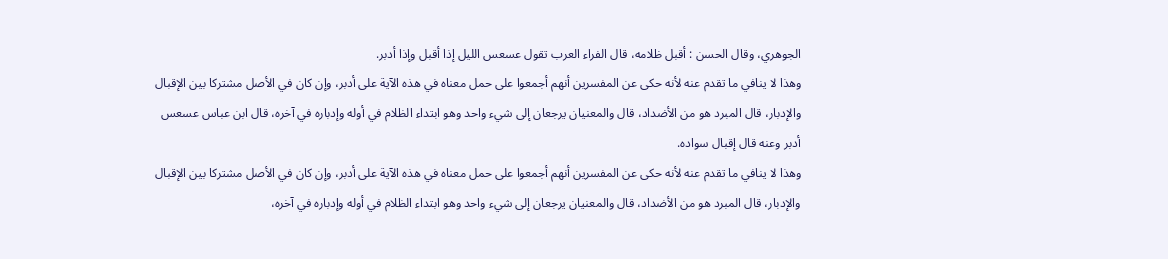الجوهري، وقال الحسن : أقبل ظلامه، قال الفراء العرب تقول عسعس الليل إذا أقبل وإذا أدبر.
وهذا لا ينافي ما تقدم عنه لأنه حكى عن المفسرين أنهم أجمعوا على حمل معناه في هذه الآية على أدبر، وإن كان في الأصل مشتركا بين الإقبال والإدبار، قال المبرد هو من الأضداد، قال والمعنيان يرجعان إلى شيء واحد وهو ابتداء الظلام في أوله وإدباره في آخره، قال ابن عباس عسعس أدبر وعنه قال إقبال سواده.
وهذا لا ينافي ما تقدم عنه لأنه حكى عن المفسرين أنهم أجمعوا على حمل معناه في هذه الآية على أدبر، وإن كان في الأصل مشتركا بين الإقبال والإدبار، قال المبرد هو من الأضداد، قال والمعنيان يرجعان إلى شيء واحد وهو ابتداء الظلام في أوله وإدباره في آخره،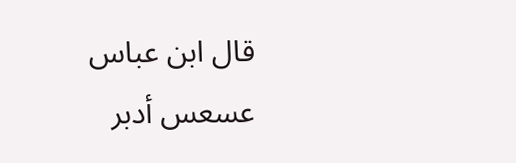قال ابن عباس عسعس أدبر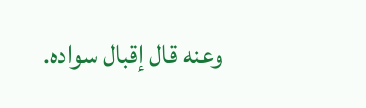وعنه قال إقبال سواده.